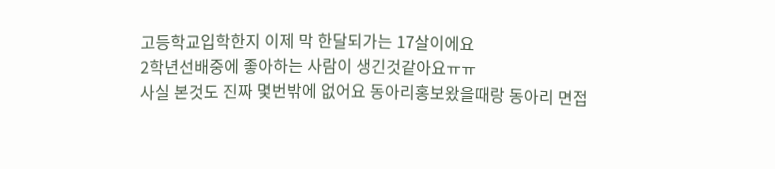고등학교입학한지 이제 막 한달되가는 17살이에요
2학년선배중에 좋아하는 사람이 생긴것같아요ㅠㅠ
사실 본것도 진짜 몇번밖에 없어요 동아리홍보왔을때랑 동아리 면접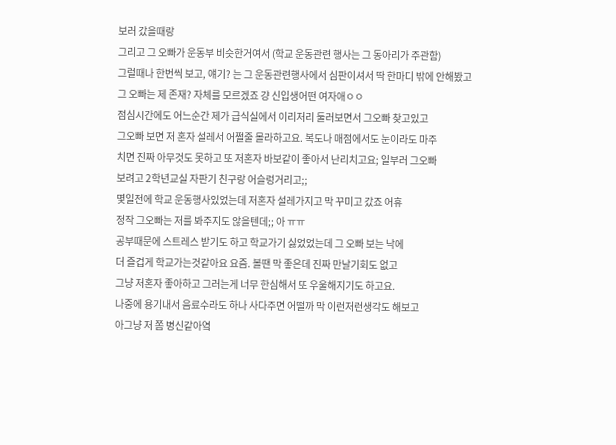보러 갔을때랑
그리고 그 오빠가 운동부 비슷한거여서 (학교 운동관련 행사는 그 동아리가 주관함)
그럴때나 한번씩 보고, 얘기? 는 그 운동관련행사에서 심판이셔서 딱 한마디 밖에 안해봤고
그 오빠는 제 존재? 자체를 모르겠죠 걍 신입생어떤 여자애ㅇㅇ
점심시간에도 어느순간 제가 급식실에서 이리저리 둘러보면서 그오빠 찾고있고
그오빠 보면 저 혼자 설레서 어쩔줄 몰라하고요. 복도나 매점에서도 눈이라도 마주
치면 진짜 아무것도 못하고 또 저혼자 바보같이 좋아서 난리치고요; 일부러 그오빠
보려고 2학년교실 자판기 친구랑 어슬렁거리고;;
몇일전에 학교 운동행사있었는데 저혼자 설레가지고 막 꾸미고 갔죠 어휴
정작 그오빠는 저를 봐주지도 않을텐데;; 아 ㅠㅠ
공부때문에 스트레스 받기도 하고 학교가기 싫었었는데 그 오빠 보는 낙에
더 즐겁게 학교가는것같아요 요즘. 볼땐 막 좋은데 진짜 만날기회도 없고
그냥 저혼자 좋아하고 그러는게 너무 한심해서 또 우울해지기도 하고요.
나중에 용기내서 음료수라도 하나 사다주면 어떨까 막 이런저런생각도 해보고
아그냥 저 쫌 병신같아옄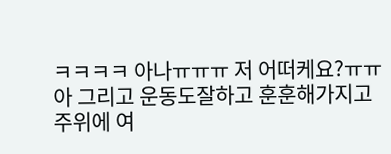ㅋㅋㅋㅋ 아나ㅠㅠㅠ 저 어떠케요?ㅠㅠ
아 그리고 운동도잘하고 훈훈해가지고 주위에 여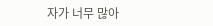자가 너무 많아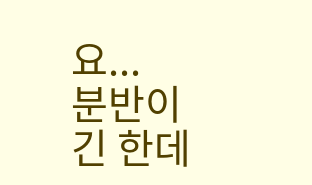요...
분반이긴 한데